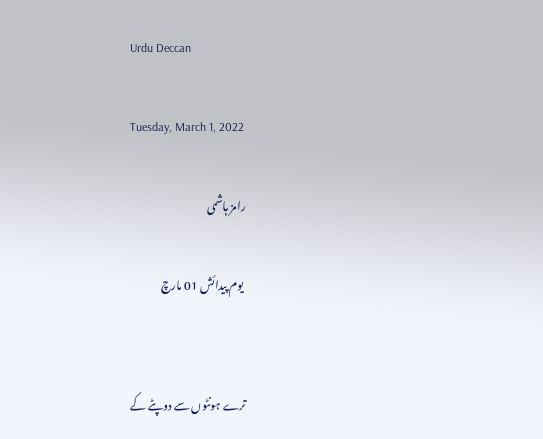Urdu Deccan

Tuesday, March 1, 2022

رامز ہاشمی

 یوم پیدائش 01 مارچ


ترے ہونٹوں سے دوپٹے کے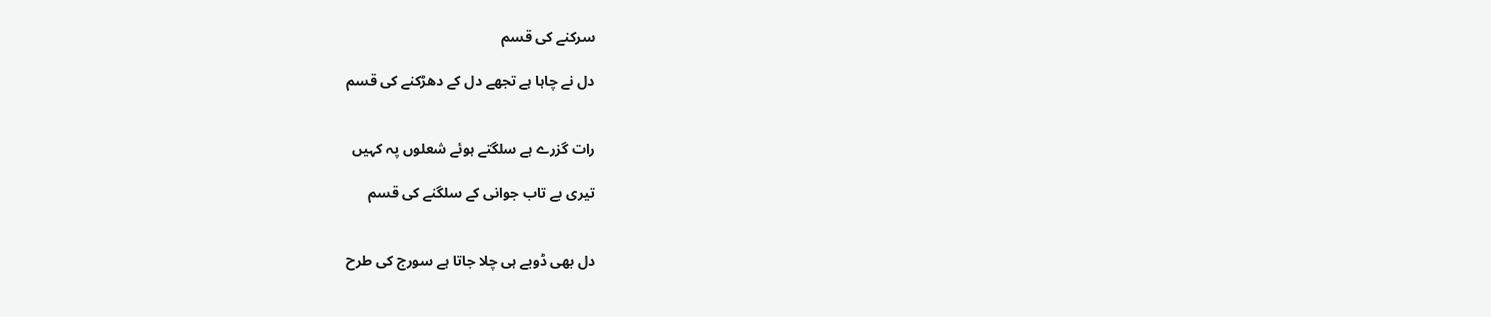سرکنے کی قسم

دل نے چاہا ہے تجھے دل کے دھڑکنے کی قسم


رات گزرے ہے سلگتے ہوئے شعلوں پہ کہیں

تیری بے تاب جوانی کے سلگنے کی قسم


دل بھی ڈوبے ہی چلا جاتا ہے سورج کی طرح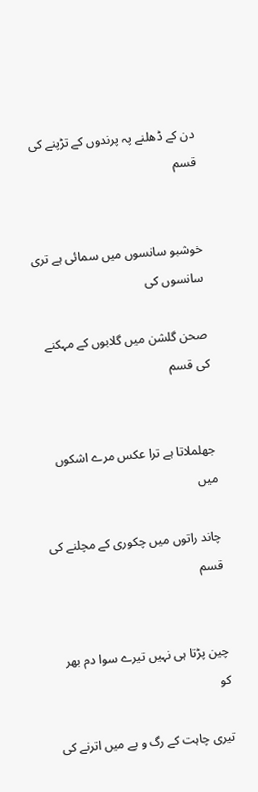دن کے ڈھلنے پہ پرندوں کے تڑپنے کی قسم


خوشبو سانسوں میں سمائی ہے تری سانسوں کی

صحن گلشن میں گلابوں کے مہکنے کی قسم


جھلملاتا ہے ترا عکس مرے اشکوں میں

چاند راتوں میں چکوری کے مچلنے کی قسم


چین پڑتا ہی نہیں تیرے سوا دم بھر کو

تیری چاہت کے رگ و پے میں اترنے کی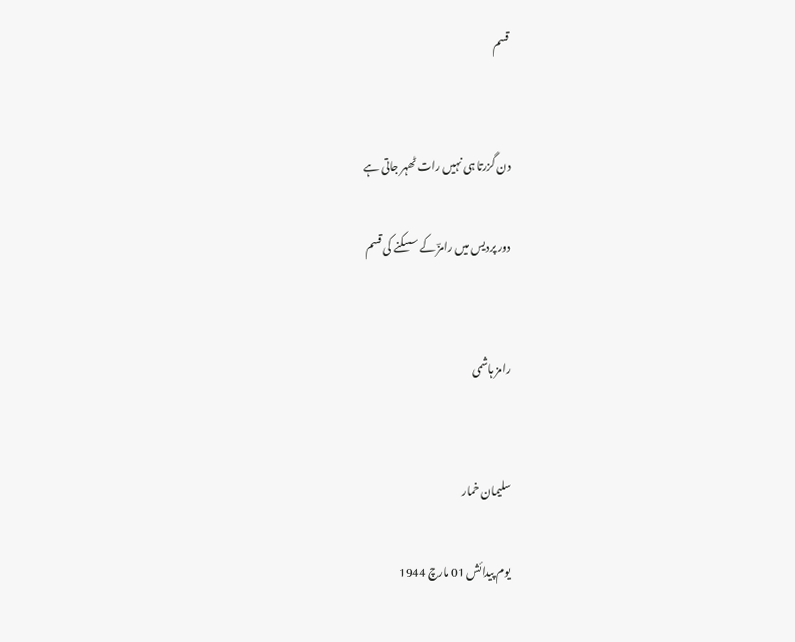قسم


دن گزرتا ہی نہیں رات ٹھہر جاتی ہے

دور پردیس میں رامزؔ کے سسکنے کی قسم


رامز ہاشمی


سلیمان خمار

 یوم پیدائش 01 مارچ 1944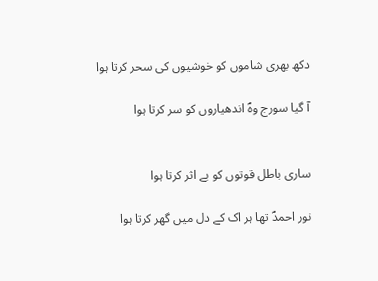دکھ بھری شاموں کو خوشیوں کی سحر کرتا ہوا

آ گیا سورج وہؐ اندھیاروں کو سر کرتا ہوا


ساری باطل قوتوں کو بے اثر کرتا ہوا

نور احمدؐ تھا ہر اک کے دل میں گھر کرتا ہوا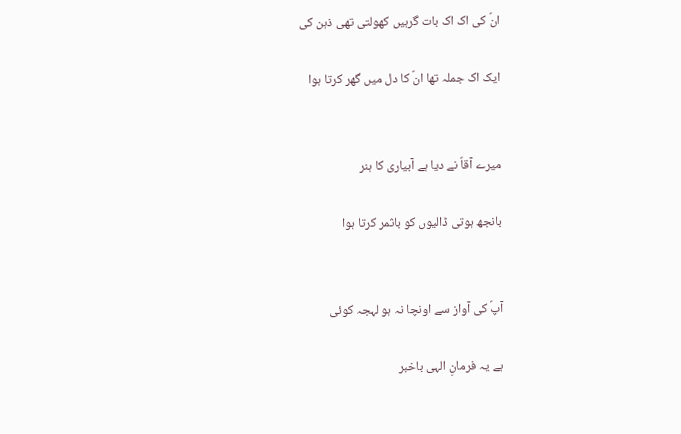انؐ کی اک اک بات گرہیں کھولتی تھی ذہن کی

ایک اک جملہ تھا انؐ کا دل میں گھر کرتا ہوا


میرے آقاؐ نے دیا ہے آبیاری کا ہنر

بانجھ ہوتی ڈالیوں کو باثمر کرتا ہوا


آپؐ کی آواز سے اونچا نہ ہو لہجہ کوئی

ہے یہ فرمانِ الہی باخبر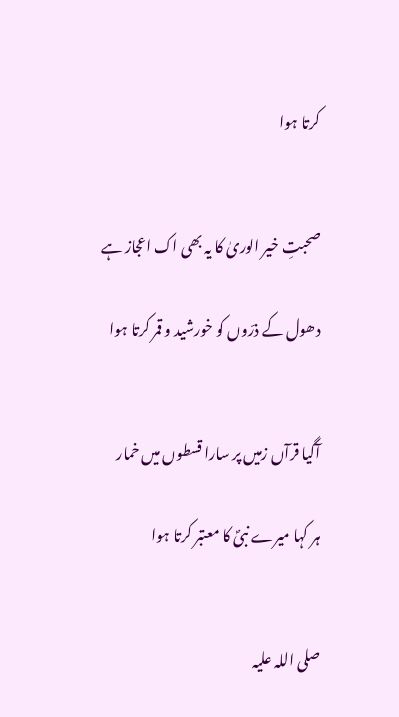کرتا ہوا


صحبتِ خیر الوریٰ کا یہ بھی اک اعجاز ہے

دھول کے ذرّوں کو خورشید و قمر کرتا ہوا


آگیا قرآں زمیں پر سارا قسطوں میں خمار

ہر کہا میرے نبیؐ کا معتبر کرتا ہوا


صلی اللہ علیہ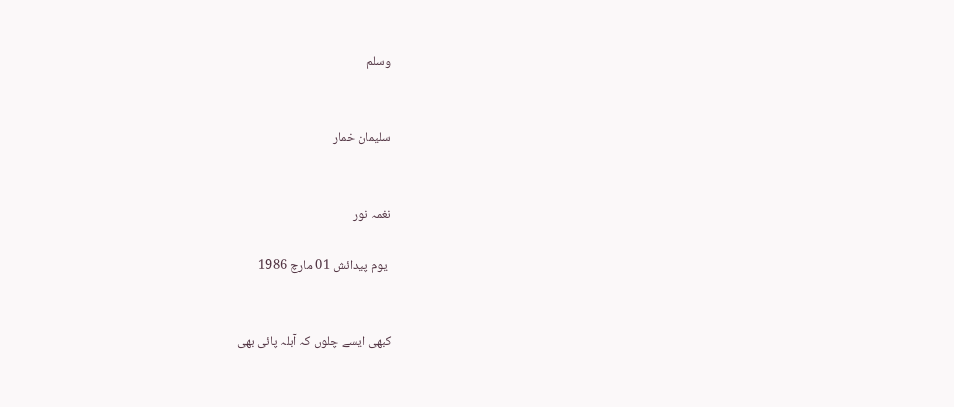وسلم


سلیمان خمار


نغمہ نور

 یوم پیدائش 01 مارچ 1986


کبھی ایسے چلوں کہ آبلہ پائی بھی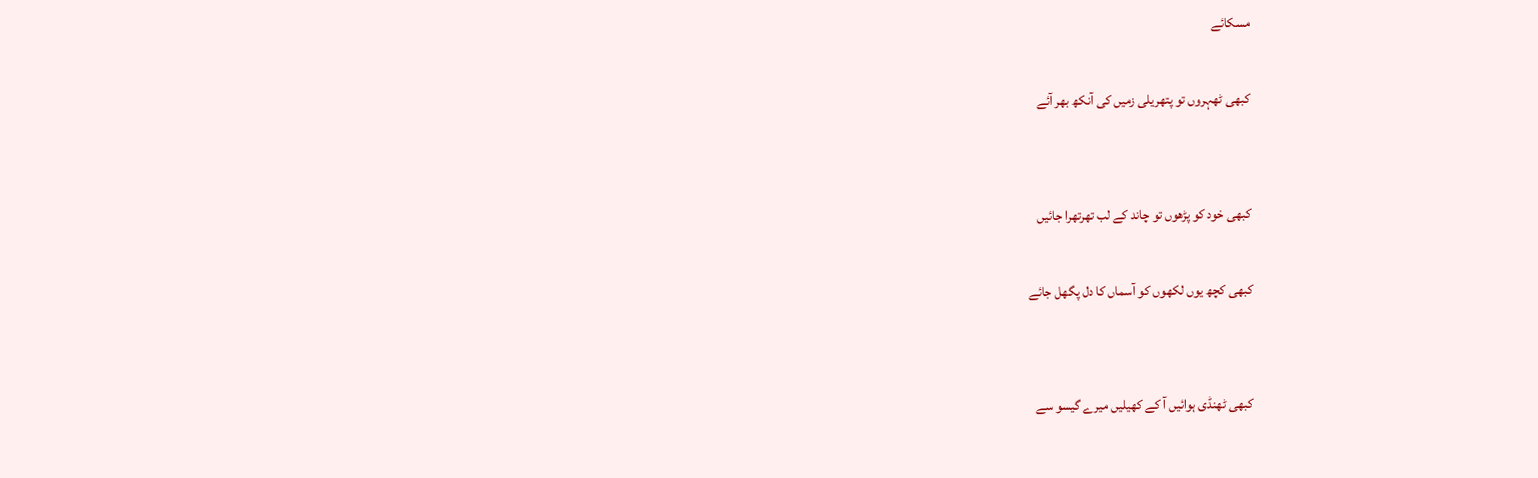مسکائے

کبھی ٹھہروں تو پتھریلی زمیں کی آنکھ بھر آئے


کبھی خود کو پڑھوں تو چاند کے لب تھرتھرا جائیں

کبھی کچھ یوں لکھوں کو آسماں کا دل پگھل جائے


کبھی ٹھنڈی ہوائیں آ کے کھیلیں میرے گیسو سے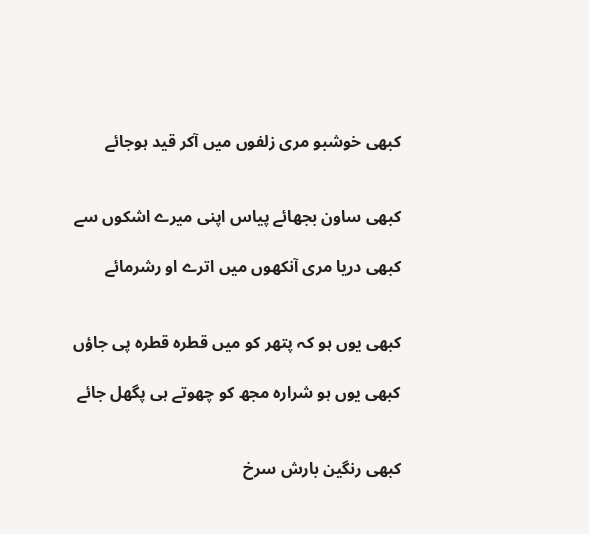کبھی خوشبو مری زلفوں میں آکر قید ہوجائے


کبھی ساون بجھائے پیاس اپنی میرے اشکوں سے

کبھی دریا مری آنکھوں میں اترے او رشرمائے


کبھی یوں ہو کہ پتھر کو میں قطرہ قطرہ پی جاؤں

کبھی یوں ہو شرارہ مجھ کو چھوتے ہی پگھل جائے


کبھی رنگین بارش سرخ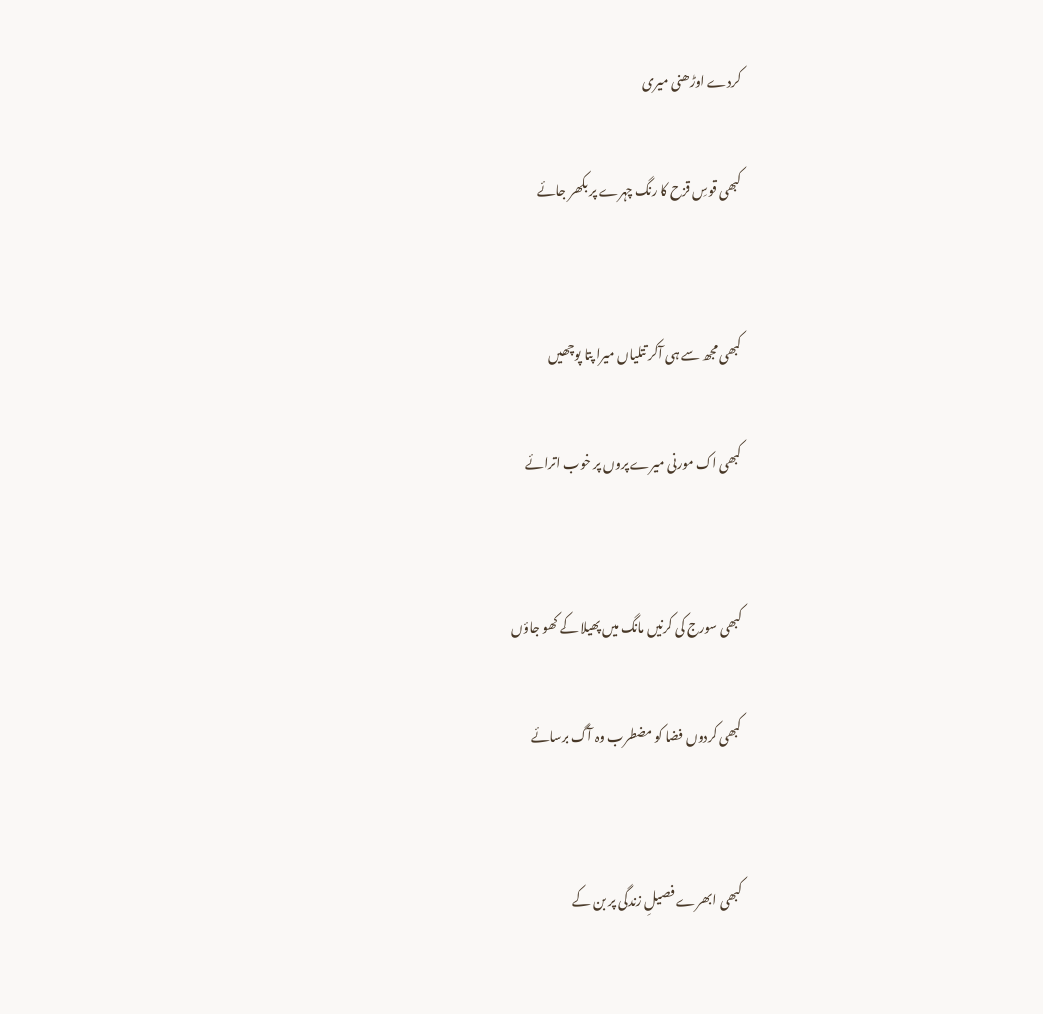کردے اوڑھنی میری

کبھی قوسِ قزح کا رنگ چہرے پر بکھر جائے


کبھی مجھ سے ہی آکر تتلیاں میرا پتا پوچھیں

کبھی اک مورنی میرے پروں پر خوب اترائے


کبھی سورج کی کرنیں مانگ میں پھیلا کے کھو جاؤں

کبھی کردوں فضا کو مضطرب وہ آگ برسائے


کبھی ابھرے فصیلِ زندگی پر بن کے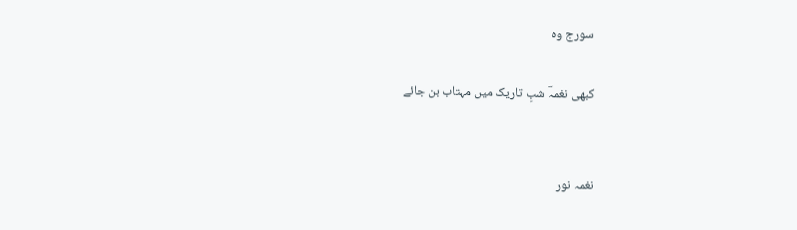سورج وہ

کبھی نغمہؔ شبِ تاریک میں مہتاب بن جائے


نغمہ نور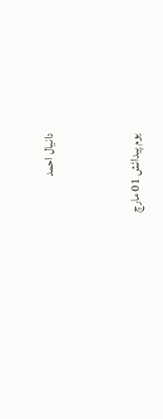دانیال احمد


 یوم پیدائش 01 مارچ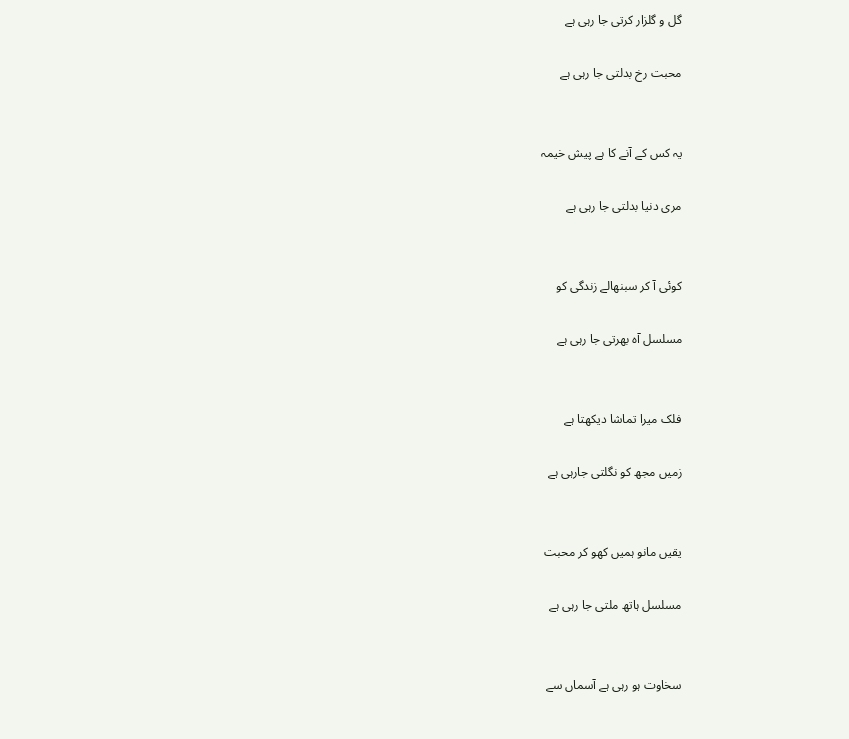گل و گلزار کرتی جا رہی ہے

محبت رخ بدلتی جا رہی ہے


یہ کس کے آنے کا ہے پیش خیمہ

مری دنیا بدلتی جا رہی ہے


کوئی آ کر سبنھالے زندگی کو

مسلسل آہ بھرتی جا رہی ہے


فلک میرا تماشا دیکھتا ہے

زمیں مجھ کو نگلتی جارہی ہے


یقیں مانو ہمیں کھو کر محبت

مسلسل ہاتھ ملتی جا رہی ہے


سخاوت ہو رہی ہے آسماں سے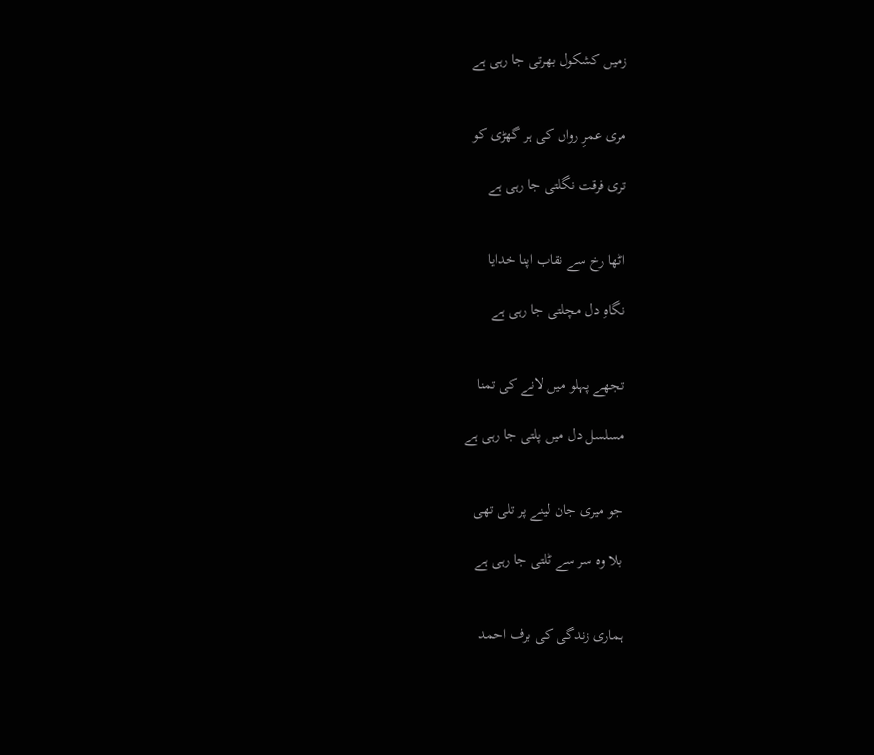زمیں کشکول بھرتی جا رہی ہے


مری عمرِ رواں کی ہر گھڑی کو

تری فرقت نگلتی جا رہی ہے


اٹھا رخ سے نقاب اپنا خدایا

نگاہِ دل مچلتی جا رہی ہے


تجھے پہلو میں لانے کی تمنا

مسلسل دل میں پلتی جا رہی ہے


جو میری جان لینے پر تلی تھی

بلا وہ سر سے ٹلتی جا رہی ہے


ہماری زندگی کی برف احمد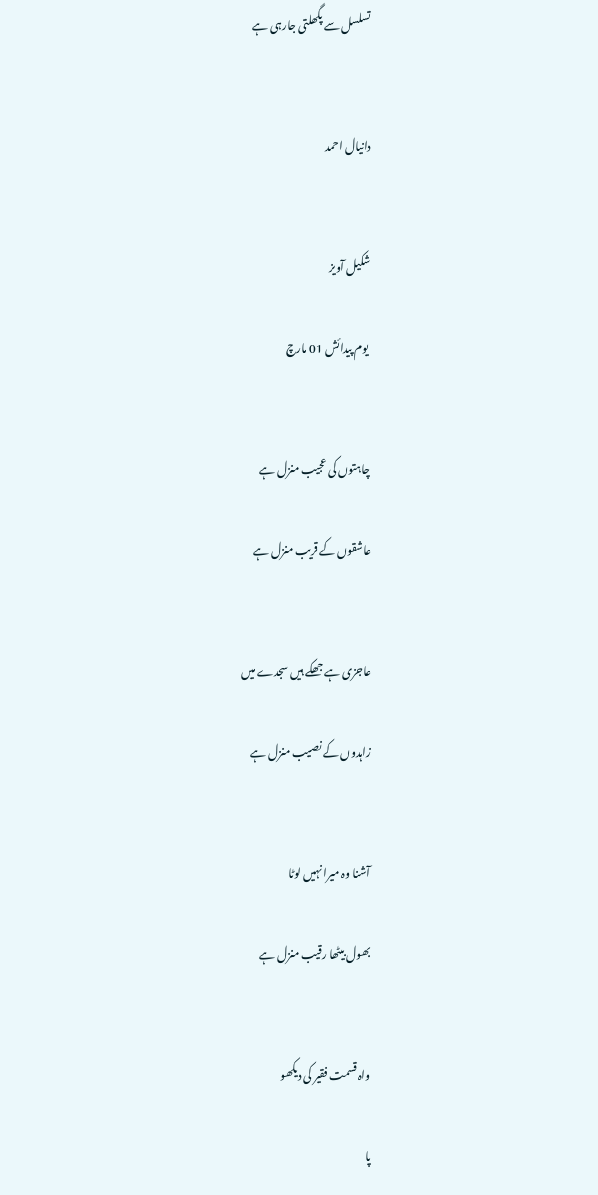تسلسل سے پگھلتی جارہی ہے


دانیال احمد


شکیل آویز

 یوم پیدائش 01 مارچ


چاہتوں کی عجیب منزل ہے

عاشقوں کے قریب منزل ہے


عاجزی ہے جھکے ہیں سجدے میں

زاہدوں کے نصیب منزل ہے


آشنا وہ میرا نہیں لوٹا

بھول بیٹھا رقیب منزل ہے


واہ قسمت فقیر کی دیکھو

پا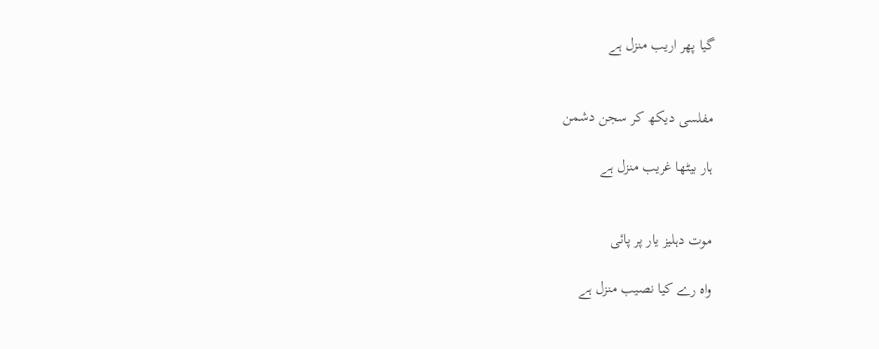گیا پھر اریب منزل ہے


مفلسی دیکھ کر سجن دشمن

ہار بیٹھا غریب منزل ہے


موت دہلیز یار پر پائی

واہ رے کیا نصیب منزل ہے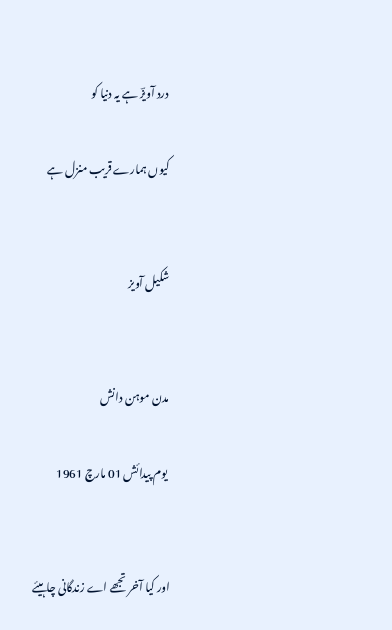درد آویزؔ ہے یہ دنیا کو

کیوں ہمارے قریب منزل ہے


شکیل آویز


مدن موہن دانش

 یوم پیدائش 01 مارچ 1961


اور کیا آخر تجھے اے زندگانی چاہیئے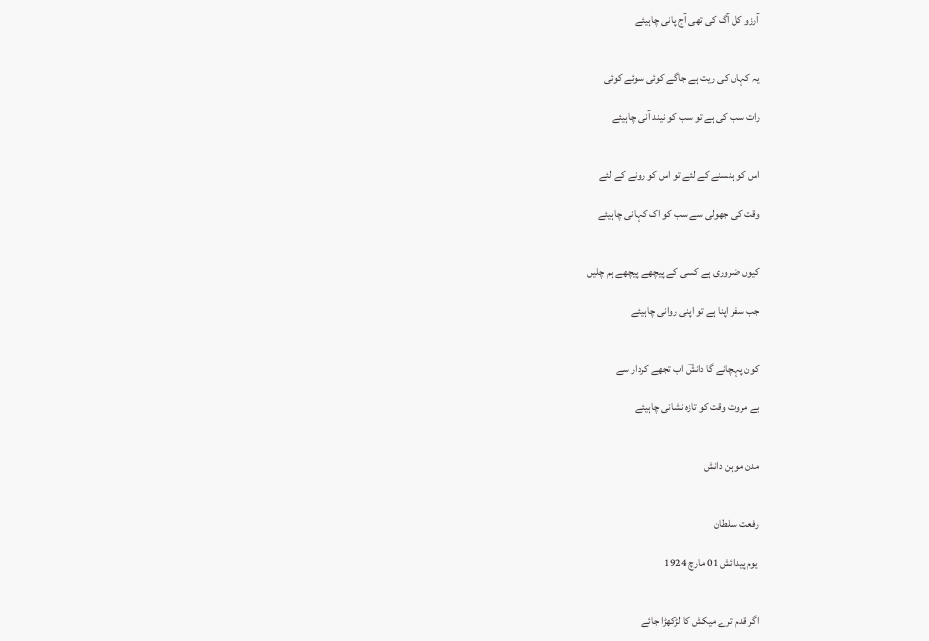آرزو کل آگ کی تھی آج پانی چاہیئے


یہ کہاں کی ریت ہے جاگے کوئی سوئے کوئی

رات سب کی ہے تو سب کو نیند آنی چاہیئے


اس کو ہنسنے کے لئے تو اس کو رونے کے لئے

وقت کی جھولی سے سب کو اک کہانی چاہیئے


کیوں ضروری ہے کسی کے پیچھے پیچھے ہم چلیں

جب سفر اپنا ہے تو اپنی روانی چاہیئے


کون پہچانے گا دانشؔ اب تجھے کردار سے

بے مروت وقت کو تازہ نشانی چاہیئے


مدن موہن دانش


رفعت سلطان

 یوم پیدائش 01 مارچ 1924


اگر قدم ترے میکش کا لڑکھڑا جائے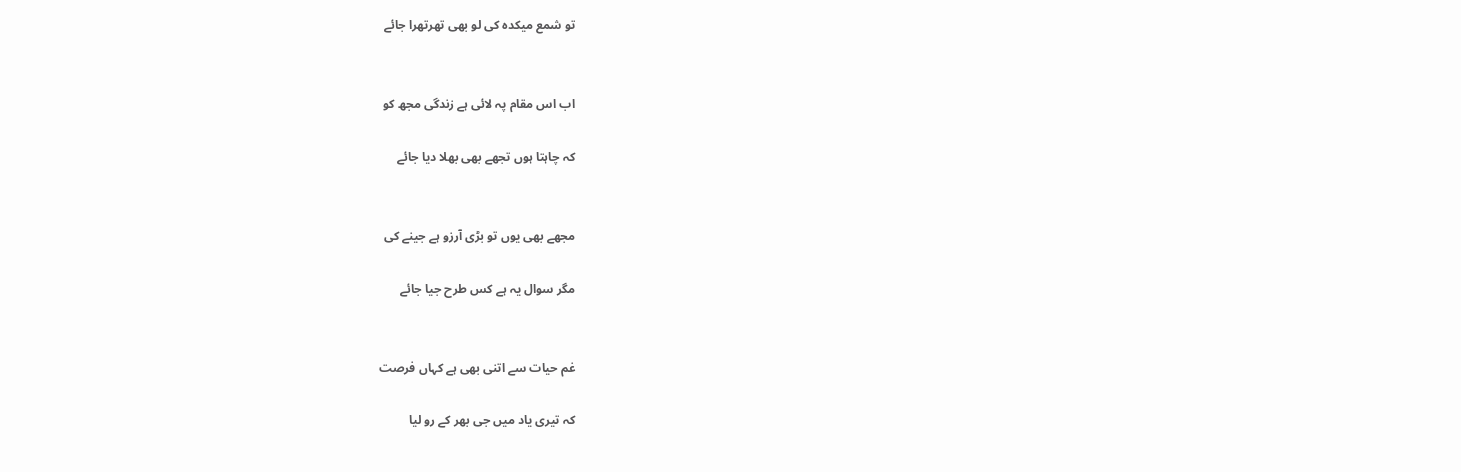تو شمع میکدہ کی لو بھی تھرتھرا جائے


اب اس مقام پہ لائی ہے زندگی مجھ کو

کہ چاہتا ہوں تجھے بھی بھلا دیا جائے


مجھے بھی یوں تو بڑی آرزو ہے جینے کی

مگر سوال یہ ہے کس طرح جیا جائے


غم حیات سے اتنی بھی ہے کہاں فرصت

کہ تیری یاد میں جی بھر کے رو لیا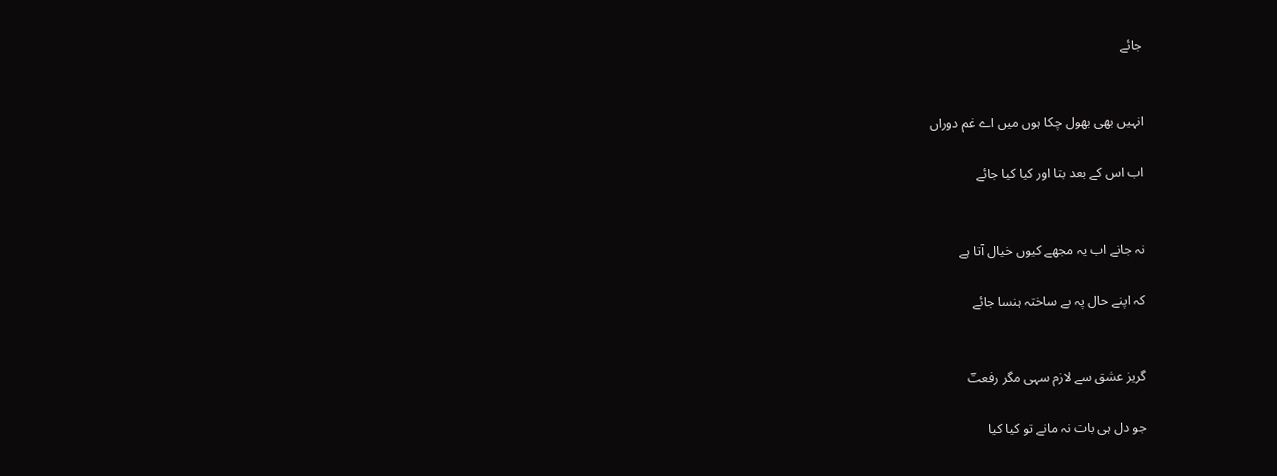جائے


انہیں بھی بھول چکا ہوں میں اے غم دوراں

اب اس کے بعد بتا اور کیا کیا جائے


نہ جانے اب یہ مجھے کیوں خیال آتا ہے

کہ اپنے حال پہ بے ساختہ ہنسا جائے


گریز عشق سے لازم سہی مگر رفعتؔ

جو دل ہی بات نہ مانے تو کیا کیا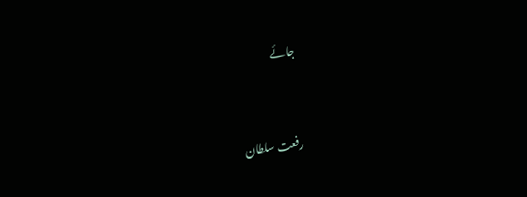جائے


رفعت سلطان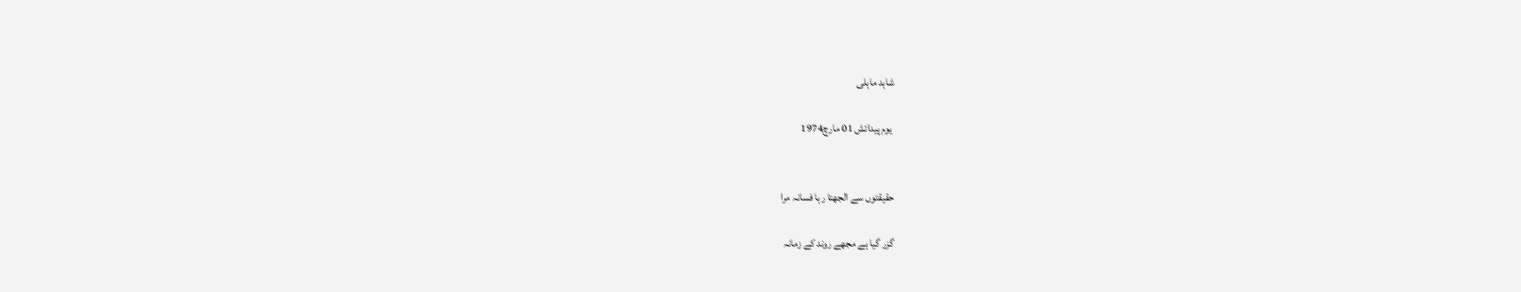شاہد ماہلی

 یوم پیدائش 01 مارچ1974


حقیقتوں سے الجھتا رہا فسانہ مرا

گزر گیا ہے مجھے روند کے زمانہ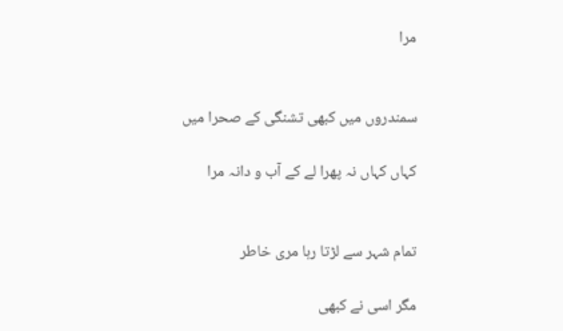مرا


سمندروں میں کبھی تشنگی کے صحرا میں

کہاں کہاں نہ پھرا لے کے آب و دانہ مرا


تمام شہر سے لڑتا رہا مری خاطر

مگر اسی نے کبھی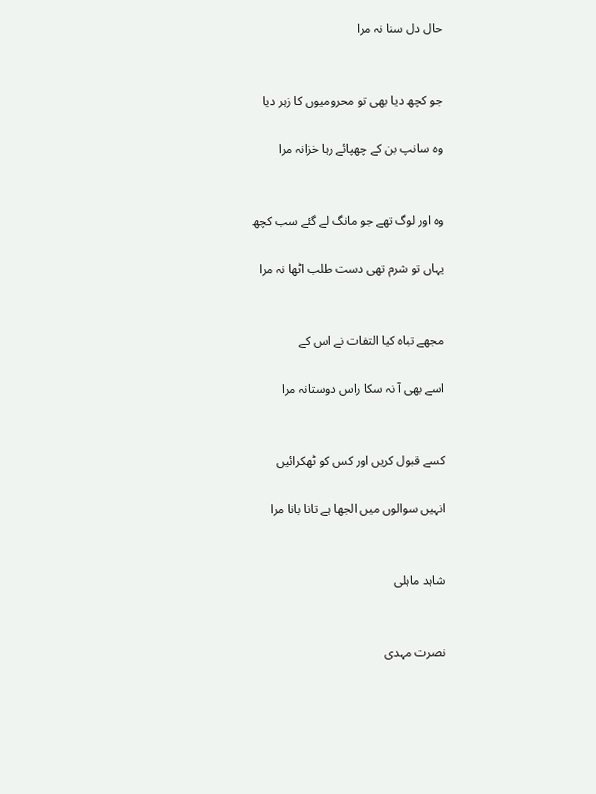حال دل سنا نہ مرا


جو کچھ دیا بھی تو محرومیوں کا زہر دیا

وہ سانپ بن کے چھپائے رہا خزانہ مرا


وہ اور لوگ تھے جو مانگ لے گئے سب کچھ

یہاں تو شرم تھی دست طلب اٹھا نہ مرا


مجھے تباہ کیا التفات نے اس کے

اسے بھی آ نہ سکا راس دوستانہ مرا


کسے قبول کریں اور کس کو ٹھکرائیں

انہیں سوالوں میں الجھا ہے تانا بانا مرا


شاہد ماہلی


نصرت مہدی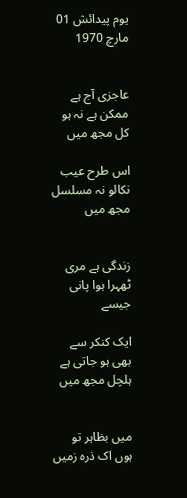یوم پیدائش 01 مارچ 1970


عاجزی آج ہے ممکن ہے نہ ہو کل مجھ میں

اس طرح عیب نکالو نہ مسلسل مجھ میں


زندگی ہے مری ٹھہرا ہوا پانی جیسے

ایک کنکر سے بھی ہو جاتی ہے ہلچل مجھ میں


میں بظاہر تو ہوں اک ذرہ زمیں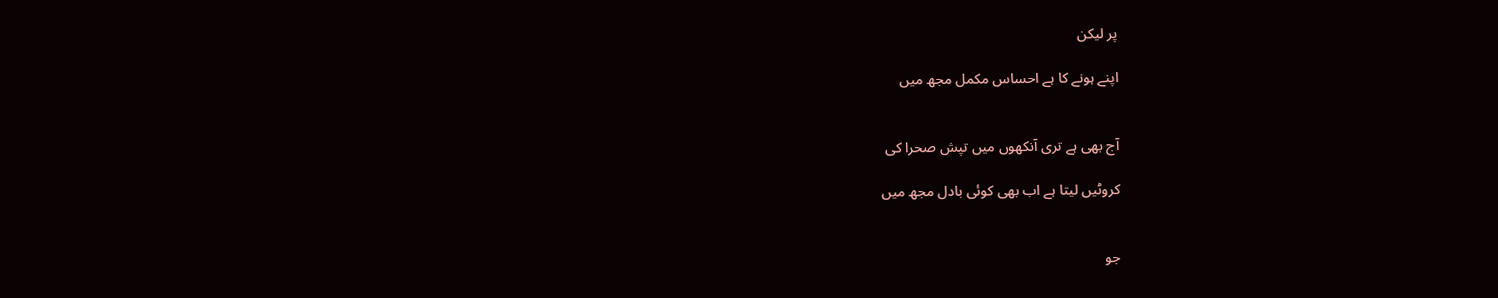پر لیکن

اپنے ہونے کا ہے احساس مکمل مجھ میں


آج بھی ہے تری آنکھوں میں تپش صحرا کی

کروٹیں لیتا ہے اب بھی کوئی بادل مجھ میں


جو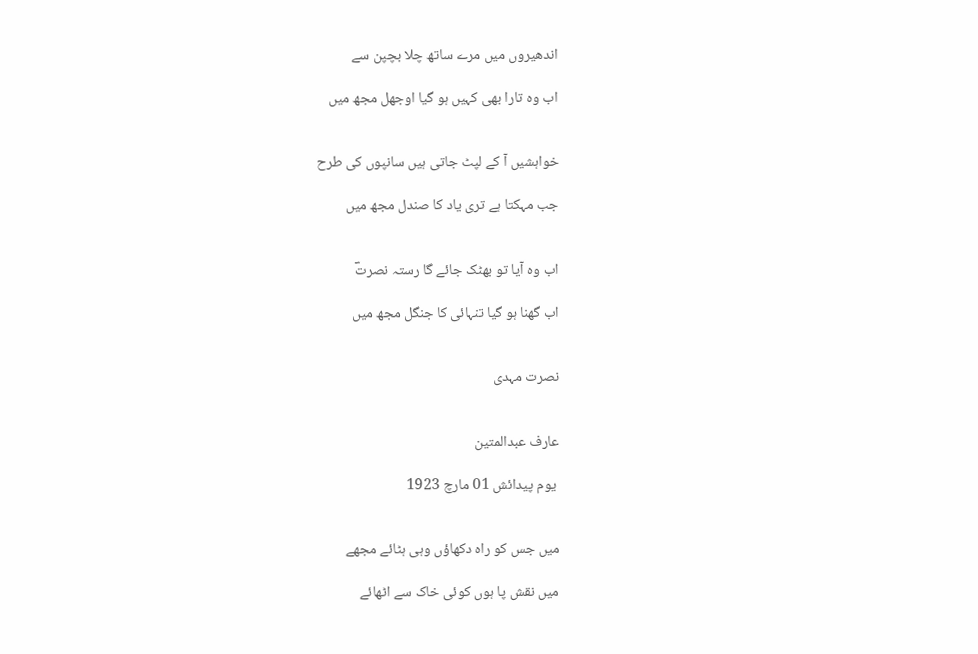اندھیروں میں مرے ساتھ چلا بچپن سے

اب وہ تارا بھی کہیں ہو گیا اوجھل مجھ میں


خواہشیں آ کے لپٹ جاتی ہیں سانپوں کی طرح

جب مہکتا ہے تری یاد کا صندل مجھ میں


اب وہ آیا تو بھٹک جائے گا رستہ نصرتؔ

اب گھنا ہو گیا تنہائی کا جنگل مجھ میں


نصرت مہدی


عارف عبدالمتین

 یوم پیدائش 01 مارچ 1923


میں جس کو راہ دکھاؤں وہی ہٹائے مجھے

میں نقش پا ہوں کوئی خاک سے اٹھائے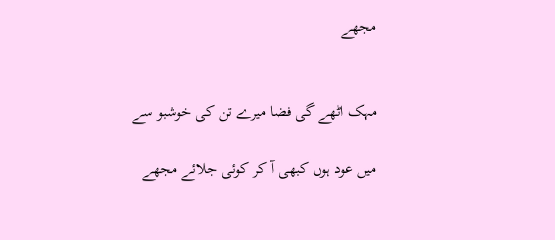مجھے


مہک اٹھے گی فضا میرے تن کی خوشبو سے

میں عود ہوں کبھی آ کر کوئی جلائے مجھے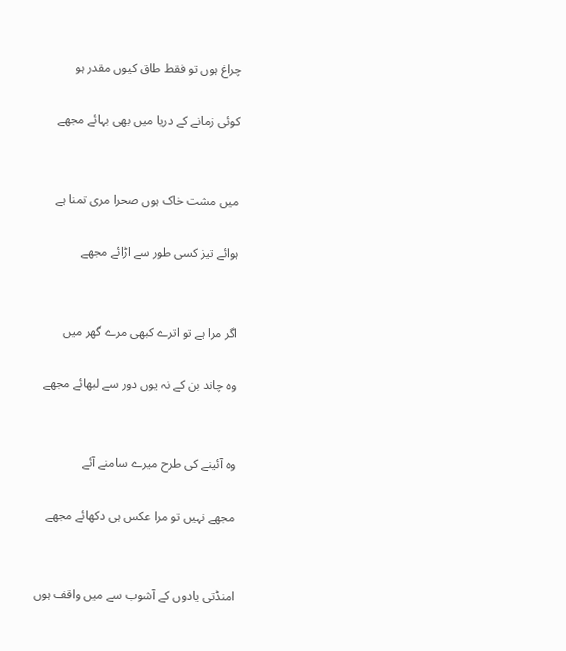چراغ ہوں تو فقط طاق کیوں مقدر ہو

کوئی زمانے کے دریا میں بھی بہائے مجھے


میں مشت خاک ہوں صحرا مری تمنا ہے

ہوائے تیز کسی طور سے اڑائے مجھے


اگر مرا ہے تو اترے کبھی مرے گھر میں

وہ چاند بن کے نہ یوں دور سے لبھائے مجھے


وہ آئینے کی طرح میرے سامنے آئے

مجھے نہیں تو مرا عکس ہی دکھائے مجھے


امنڈتی یادوں کے آشوب سے میں واقف ہوں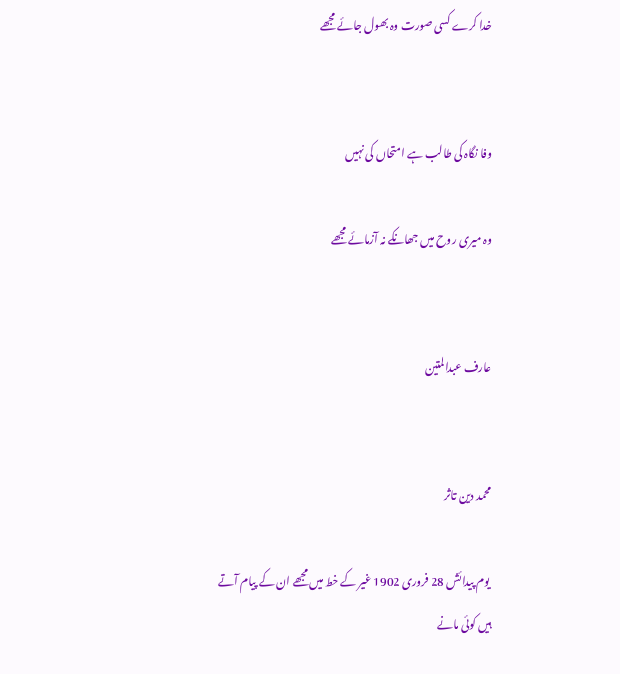خدا کرے کسی صورت وہ بھول جائے مجھے


وفا نگاہ کی طالب ہے امتحاں کی نہیں

وہ میری روح میں جھانکے نہ آزمائے مجھے


عارف عبدالمتین


محمد دین تاثر

 یوم پیدائش 28 فروری 1902 غیر کے خط میں مجھے ان کے پیام آتے ہیں کوئی مانے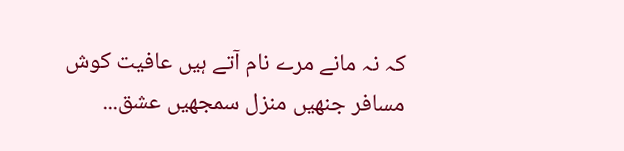کہ نہ مانے مرے نام آتے ہیں عافیت کوش مسافر جنھیں منزل سمجھیں عشق...